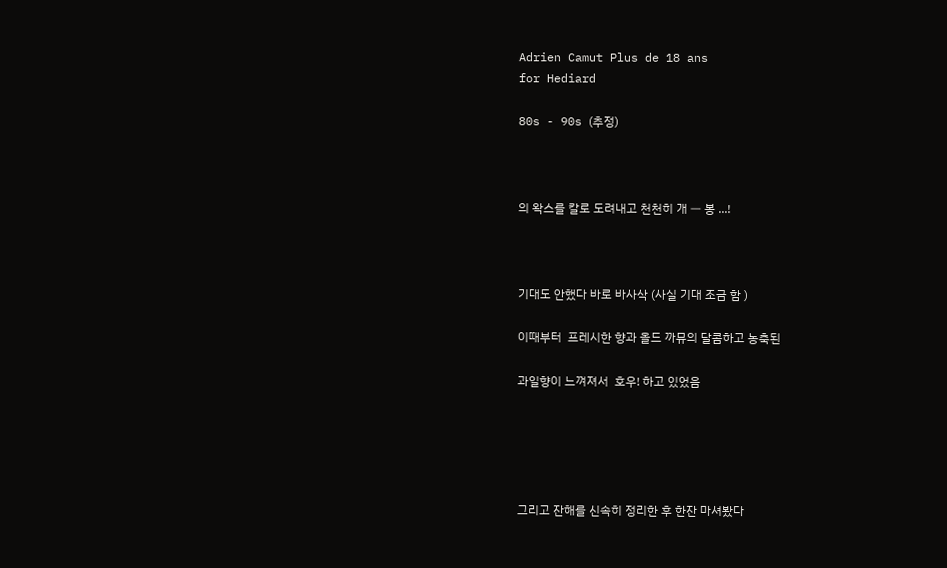Adrien Camut Plus de 18 ans
for Hediard

80s - 90s (추정)



의 왁스를 칼로 도려내고 천천히 개 ㅡ 봉 ...!



기대도 안했다 바로 바사삭 (사실 기대 조금 함 )

이때부터  프레시한 향과 올드 까뮤의 달콤하고 농축된

과일향이 느껴져서  호우! 하고 있었음





그리고 잔해를 신속히 정리한 후 한잔 마셔봤다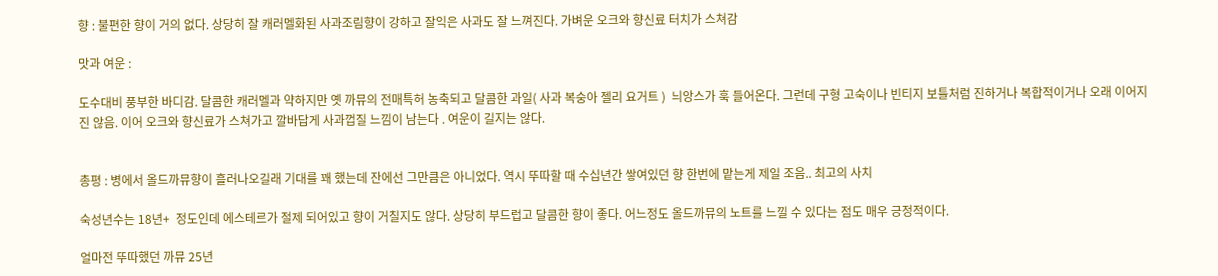향 : 불편한 향이 거의 없다. 상당히 잘 캐러멜화된 사과조림향이 강하고 잘익은 사과도 잘 느껴진다. 가벼운 오크와 향신료 터치가 스쳐감

맛과 여운 :

도수대비 풍부한 바디감. 달콤한 캐러멜과 약하지만 옛 까뮤의 전매특허 농축되고 달콤한 과일( 사과 복숭아 젤리 요거트 )  늬앙스가 훅 들어온다. 그런데 구형 고숙이나 빈티지 보틀처럼 진하거나 복합적이거나 오래 이어지진 않음. 이어 오크와 향신료가 스쳐가고 깔바답게 사과껍질 느낌이 남는다 . 여운이 길지는 않다.


총평 : 병에서 올드까뮤향이 흘러나오길래 기대를 꽤 했는데 잔에선 그만큼은 아니었다. 역시 뚜따할 때 수십년간 쌓여있던 향 한번에 맡는게 제일 조음.. 최고의 사치

숙성년수는 18년+  정도인데 에스테르가 절제 되어있고 향이 거칠지도 않다. 상당히 부드럽고 달콤한 향이 좋다. 어느정도 올드까뮤의 노트를 느낄 수 있다는 점도 매우 긍정적이다.

얼마전 뚜따했던 까뮤 25년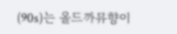(90s)는 올드까뮤향이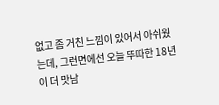없고 좀 거친 느낌이 있어서 아쉬웠는데, 그런면에선 오늘 뚜따한 18년이 더 맛남